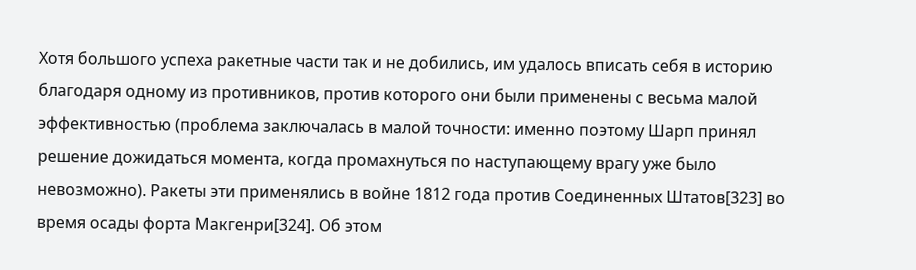Хотя большого успеха ракетные части так и не добились, им удалось вписать себя в историю благодаря одному из противников, против которого они были применены с весьма малой эффективностью (проблема заключалась в малой точности: именно поэтому Шарп принял решение дожидаться момента, когда промахнуться по наступающему врагу уже было невозможно). Ракеты эти применялись в войне 1812 года против Соединенных Штатов[323] во время осады форта Макгенри[324]. Об этом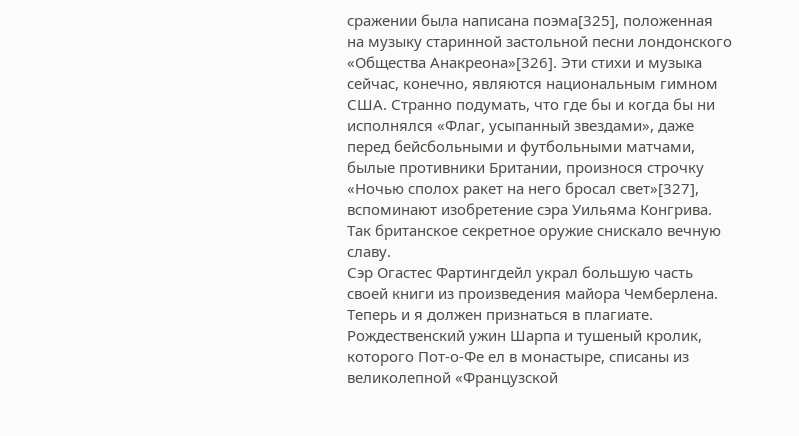сражении была написана поэма[325], положенная на музыку старинной застольной песни лондонского «Общества Анакреона»[326]. Эти стихи и музыка сейчас, конечно, являются национальным гимном США. Странно подумать, что где бы и когда бы ни исполнялся «Флаг, усыпанный звездами», даже перед бейсбольными и футбольными матчами, былые противники Британии, произнося строчку «Ночью сполох ракет на него бросал свет»[327], вспоминают изобретение сэра Уильяма Конгрива. Так британское секретное оружие снискало вечную славу.
Сэр Огастес Фартингдейл украл большую часть своей книги из произведения майора Чемберлена. Теперь и я должен признаться в плагиате. Рождественский ужин Шарпа и тушеный кролик, которого Пот-о-Фе ел в монастыре, списаны из великолепной «Французской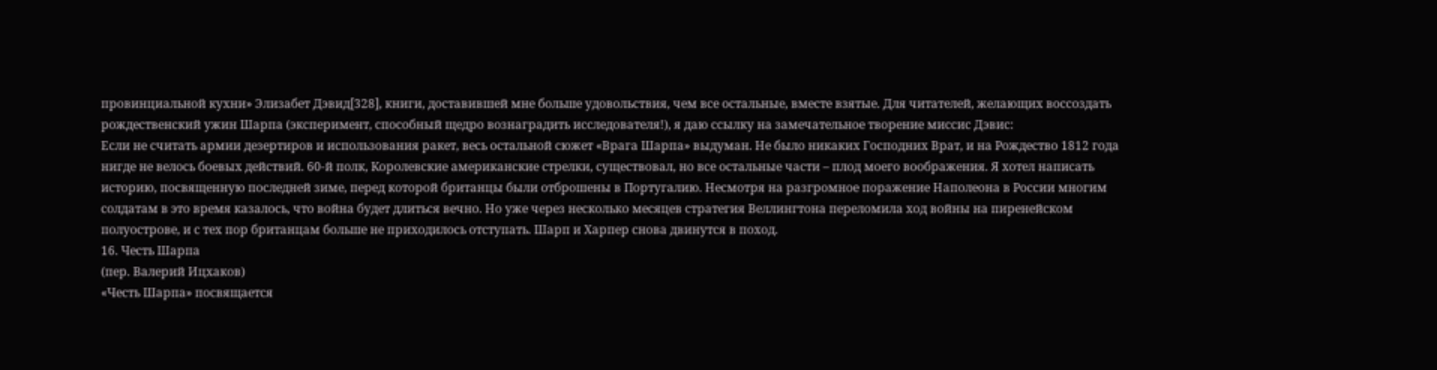провинциальной кухни» Элизабет Дэвид[328], книги, доставившей мне больше удовольствия, чем все остальные, вместе взятые. Для читателей, желающих воссоздать рождественский ужин Шарпа (эксперимент, способный щедро вознаградить исследователя!), я даю ссылку на замечательное творение миссис Дэвис:
Если не считать армии дезертиров и использования ракет, весь остальной сюжет «Врага Шарпа» выдуман. Не было никаких Господних Врат, и на Рождество 1812 года нигде не велось боевых действий. 60-й полк, Королевские американские стрелки, существовал, но все остальные части – плод моего воображения. Я хотел написать историю, посвященную последней зиме, перед которой британцы были отброшены в Португалию. Несмотря на разгромное поражение Наполеона в России многим солдатам в это время казалось, что война будет длиться вечно. Но уже через несколько месяцев стратегия Веллингтона переломила ход войны на пиренейском полуострове, и с тех пор британцам больше не приходилось отступать. Шарп и Харпер снова двинутся в поход.
16. Честь Шарпа
(пер. Валерий Ицхаков)
«Честь Шарпа» посвящается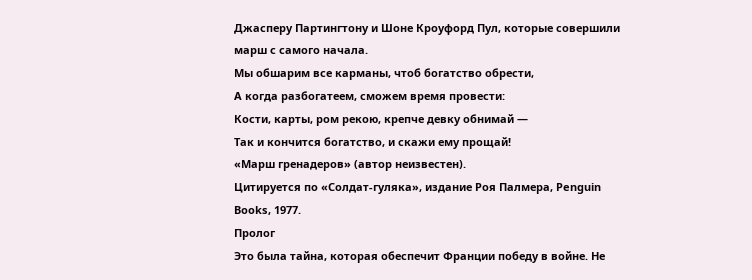Джасперу Партингтону и Шоне Кроуфорд Пул, которые совершили марш с самого начала.
Мы обшарим все карманы, чтоб богатство обрести,
А когда разбогатеем, сможем время провести:
Кости, карты, ром рекою, крепче девку обнимай —
Так и кончится богатство, и скажи ему прощай!
«Марш гренадеров» (автор неизвестен).
Цитируется по «Солдат-гуляка», издание Роя Палмера, Penguin Books, 1977.
Пролог
Это была тайна, которая обеспечит Франции победу в войне. Не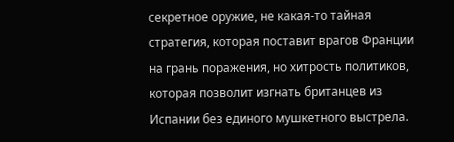секретное оружие, не какая-то тайная стратегия, которая поставит врагов Франции на грань поражения, но хитрость политиков, которая позволит изгнать британцев из Испании без единого мушкетного выстрела.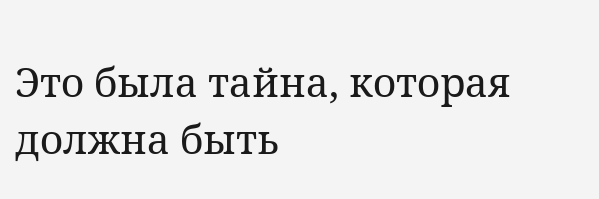Это была тайна, которая должна быть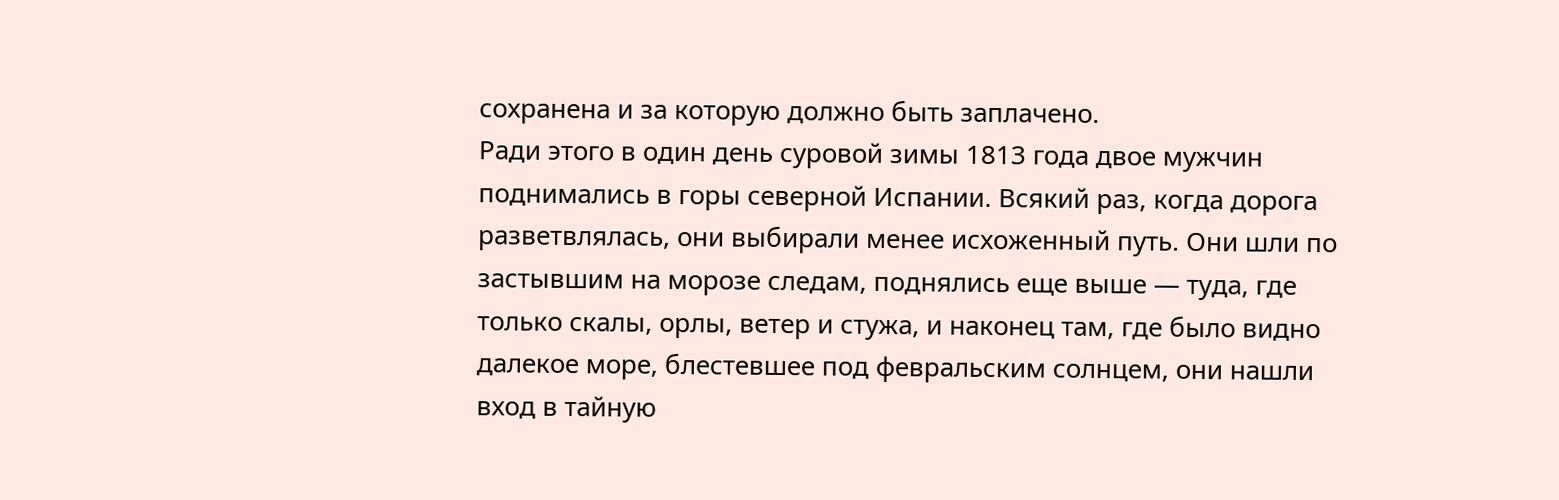сохранена и за которую должно быть заплачено.
Ради этого в один день суровой зимы 1813 года двое мужчин поднимались в горы северной Испании. Всякий раз, когда дорога разветвлялась, они выбирали менее исхоженный путь. Они шли по застывшим на морозе следам, поднялись еще выше — туда, где только скалы, орлы, ветер и стужа, и наконец там, где было видно далекое море, блестевшее под февральским солнцем, они нашли вход в тайную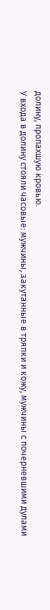долину, пропахшую кровью.
У входа в долину стояли часовые: мужчины, закутанные в тряпки и кожу, мужчины с почерневшими дулами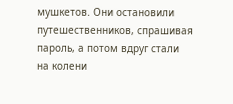мушкетов. Они остановили путешественников, спрашивая пароль, а потом вдруг стали на колени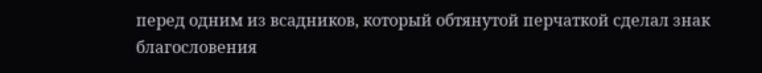перед одним из всадников, который обтянутой перчаткой сделал знак благословения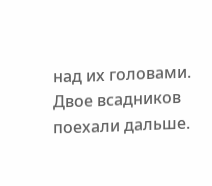над их головами. Двое всадников поехали дальше.